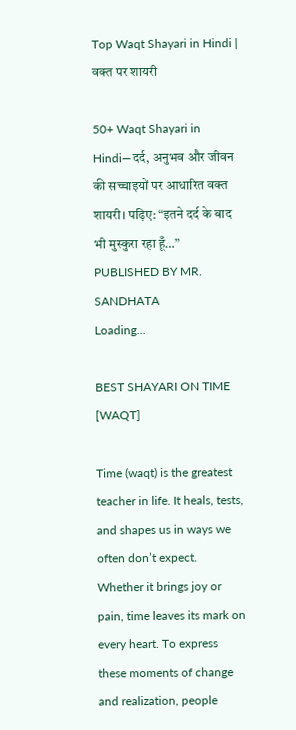Top Waqt Shayari in Hindi | वक्त पर शायरी

50+ Waqt Shayari in Hindi—दर्द, अनुभव और जीवन की सच्चाइयों पर आधारित वक्त शायरी। पढ़िए: “इतने दर्द के बाद भी मुस्कुरा रहा हूँ…”
PUBLISHED BY MR. SANDHATA
Loading...

BEST SHAYARI ON TIME [WAQT]

Time (waqt) is the greatest teacher in life. It heals, tests, and shapes us in ways we often don’t expect. Whether it brings joy or pain, time leaves its mark on every heart. To express these moments of change and realization, people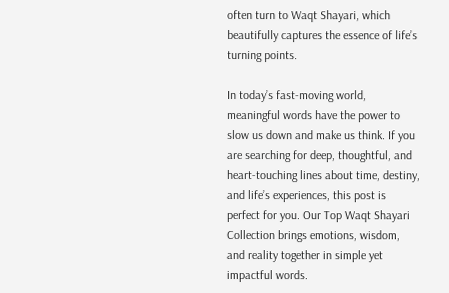often turn to Waqt Shayari, which beautifully captures the essence of life’s turning points.

In today’s fast-moving world, meaningful words have the power to slow us down and make us think. If you are searching for deep, thoughtful, and heart-touching lines about time, destiny, and life’s experiences, this post is perfect for you. Our Top Waqt Shayari Collection brings emotions, wisdom, and reality together in simple yet impactful words.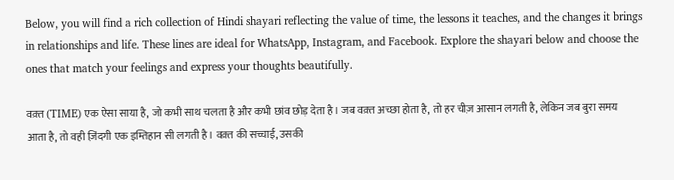Below, you will find a rich collection of Hindi shayari reflecting the value of time, the lessons it teaches, and the changes it brings in relationships and life. These lines are ideal for WhatsApp, Instagram, and Facebook. Explore the shayari below and choose the ones that match your feelings and express your thoughts beautifully.

वक़्त (TIME) एक ऐसा साया है, जो कभी साथ चलता है और कभी छांव छोड़ देता है। जब वक़्त अच्छा होता है, तो हर चीज़ आसान लगती है, लेकिन जब बुरा समय आता है, तो वही ज़िंदगी एक इम्तिहान सी लगती है। वक़्त की सच्चाई, उसकी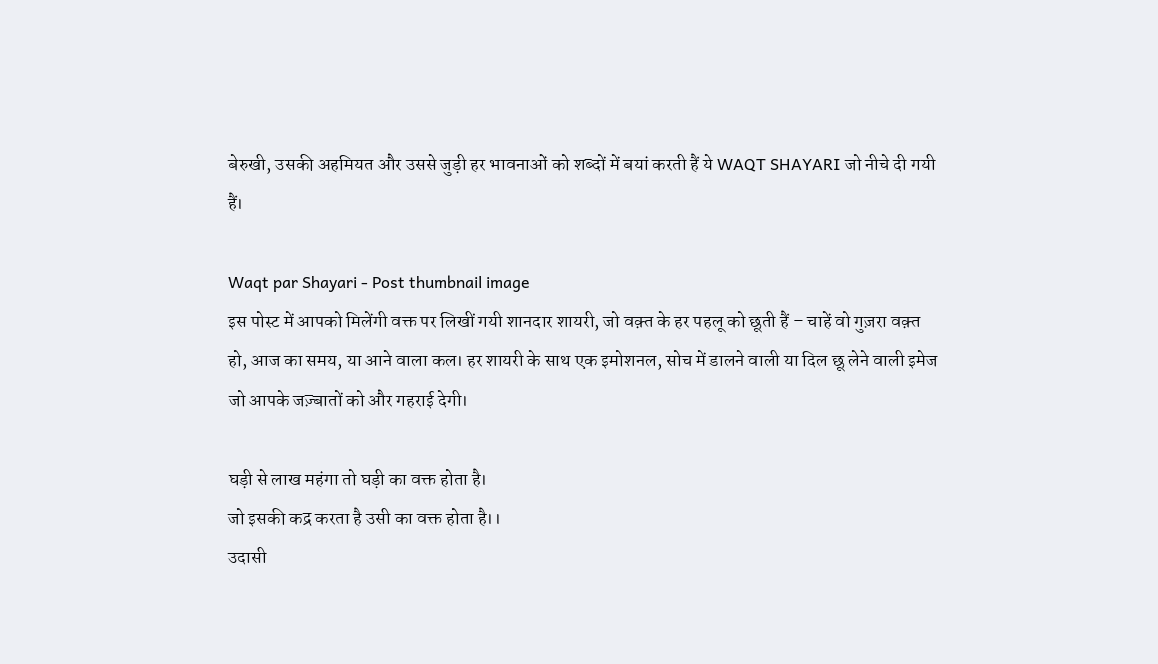बेरुखी, उसकी अहमियत और उससे जुड़ी हर भावनाओं को शब्दों में बयां करती हैं ये WAQT SHAYARI जो नीचे दी गयी हैं।

Waqt par Shayari - Post thumbnail image
इस पोस्ट में आपको मिलेंगी वक्त पर लिखीं गयी शानदार शायरी, जो वक़्त के हर पहलू को छूती हैं – चाहें वो गुज़रा वक़्त हो, आज का समय, या आने वाला कल। हर शायरी के साथ एक इमोशनल, सोच में डालने वाली या दिल छू लेने वाली इमेज जो आपके जज़्बातों को और गहराई देगी।

घड़ी से लाख महंगा तो घड़ी का वक्त होता है।
जो इसकी कद्र करता है उसी का वक्त होता है।।
उदासी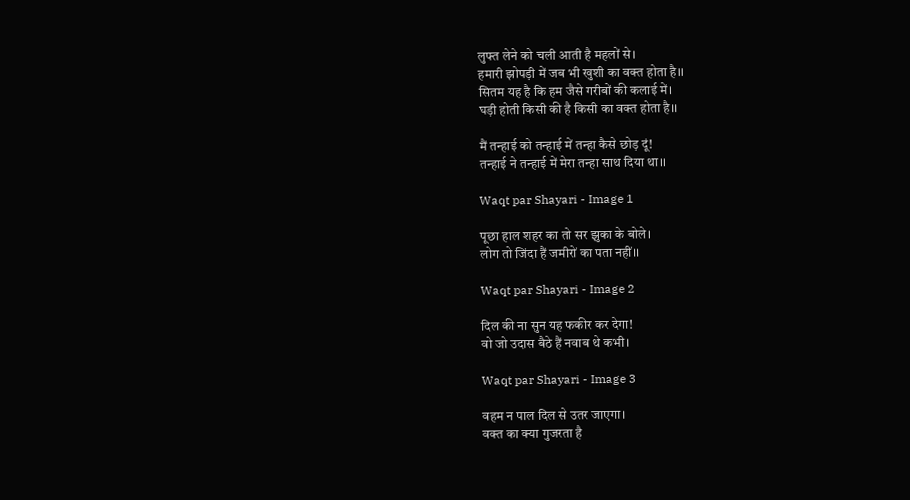लुफ्त लेने को चली आती है महलों से।
हमारी झोपड़ी में जब भी खुशी का वक्त होता है।।
सितम यह है कि हम जैसे गरीबों की कलाई में।
घड़ी होती किसी की है किसी का वक्त होता है।।

मैं तन्हाई को तन्हाई में तन्हा कैसे छोड़ दूं!
तन्हाई ने तन्हाई में मेरा तन्हा साथ दिया था।।

Waqt par Shayari - Image 1

पूछा हाल शहर का तो सर झुका के बोले।
लोग तो जिंदा हैं जमीरों का पता नहीं।।

Waqt par Shayari - Image 2

दिल की ना सुन यह फकीर कर देगा!
वो जो उदास बैठे हैं नवाब थे कभी।

Waqt par Shayari - Image 3

वहम न पाल दिल से उतर जाएगा।
वक्त का क्या गुजरता है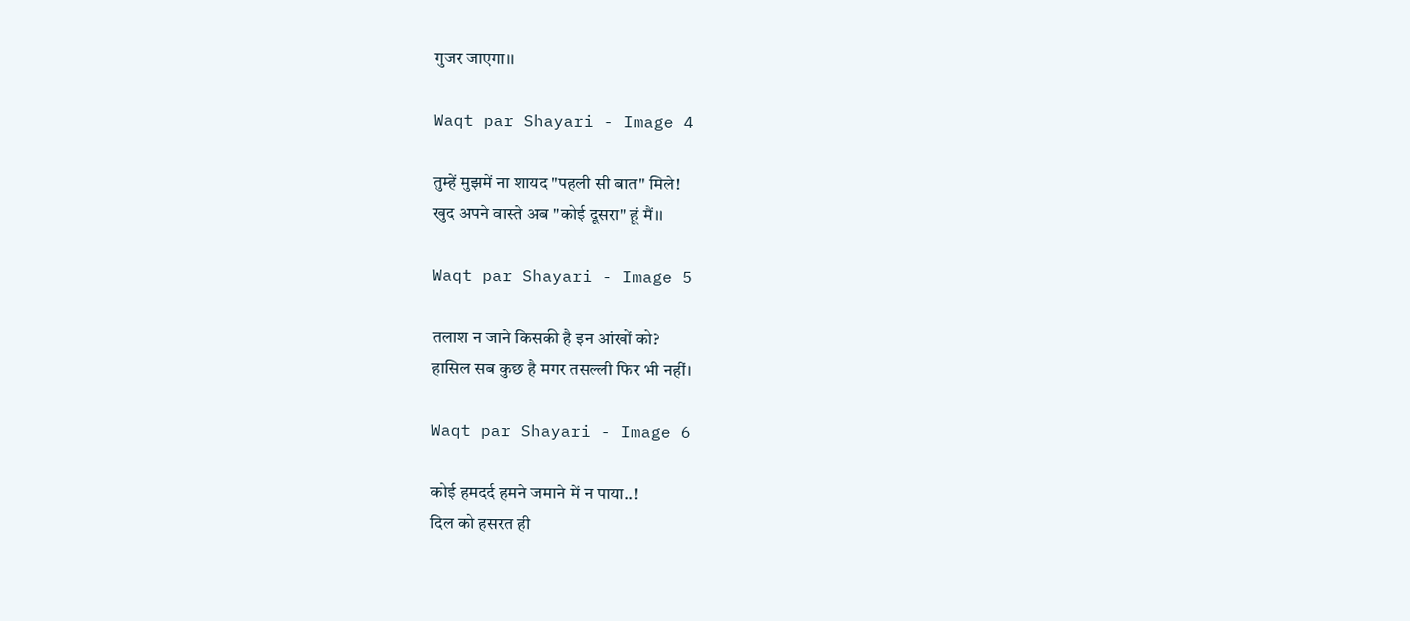गुजर जाएगा।।

Waqt par Shayari - Image 4

तुम्हें मुझमें ना शायद "पहली सी बात" मिले!
खुद अपने वास्ते अब "कोई दूसरा" हूं मैं।।

Waqt par Shayari - Image 5

तलाश न जाने किसकी है इन आंखों को?
हासिल सब कुछ है मगर तसल्ली फिर भी नहीं।

Waqt par Shayari - Image 6

कोई हमदर्द हमने जमाने में न पाया..!
दिल को हसरत ही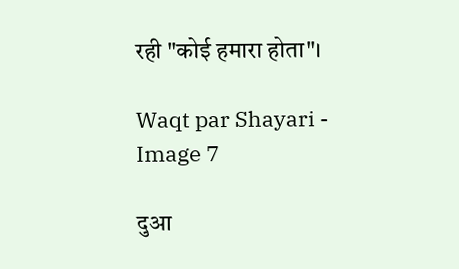रही "कोई हमारा होता"।

Waqt par Shayari - Image 7

दुआ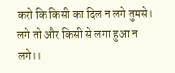करो कि किसी का दिल न लगे तुमसे।
लगे तो और किसी से लगा हुआ न लगे।।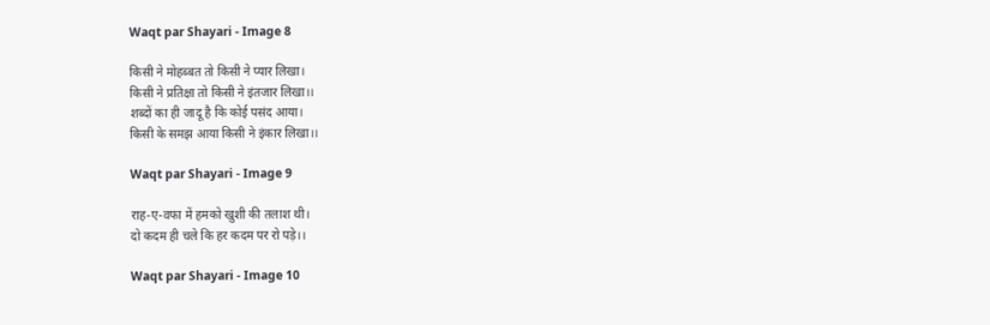Waqt par Shayari - Image 8

किसी ने मोहब्बत तो किसी ने प्यार लिखा।
किसी ने प्रतिक्षा तो किसी ने इंतजार लिखा।।
शब्दों का ही जादू है कि कोई पसंद आया।
किसी के समझ आया किसी ने इंकार लिखा।।

Waqt par Shayari - Image 9

राह-ए-वफा में हमको खुशी की तलाश थी।
दो कदम ही चले कि हर कदम पर रो पड़े।।

Waqt par Shayari - Image 10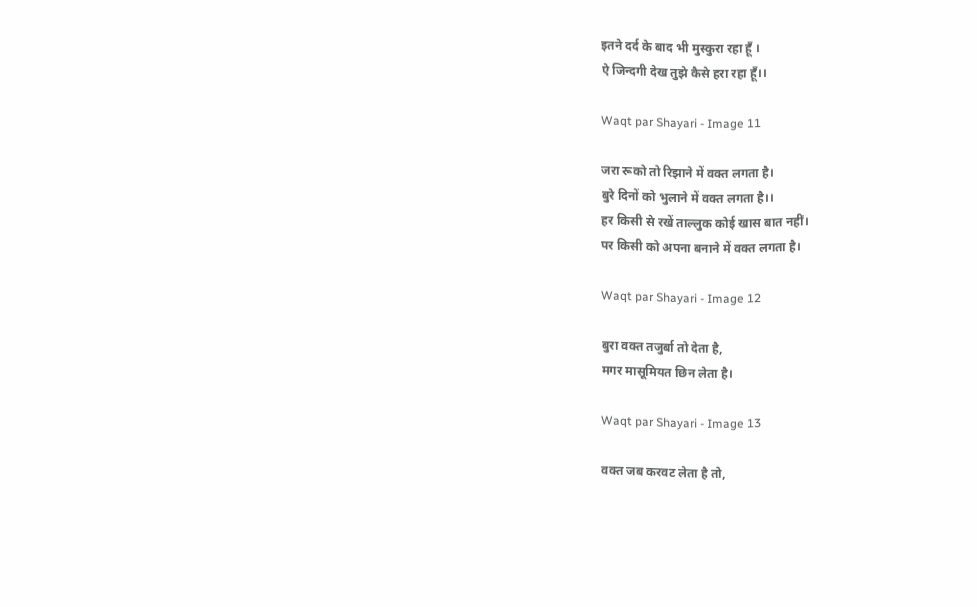इतने दर्द के बाद भी मुस्कुरा रहा हूँ ।
ऐ जिन्दगी देख तुझे कैसे हरा रहा हूँ।।

Waqt par Shayari - Image 11

जरा रूको तो रिझाने में वक्त लगता है।
बुरे दिनों को भुलाने में वक्त लगता है।।
हर किसी से रखें ताल्लुक कोई खास बात नहीं।
पर किसी को अपना बनाने में वक्त लगता है।

Waqt par Shayari - Image 12

बुरा वक्त तजुर्बा तो देता है,
मगर मासूमियत छिन लेता है।

Waqt par Shayari - Image 13

वक्त जब करवट लेता है तो,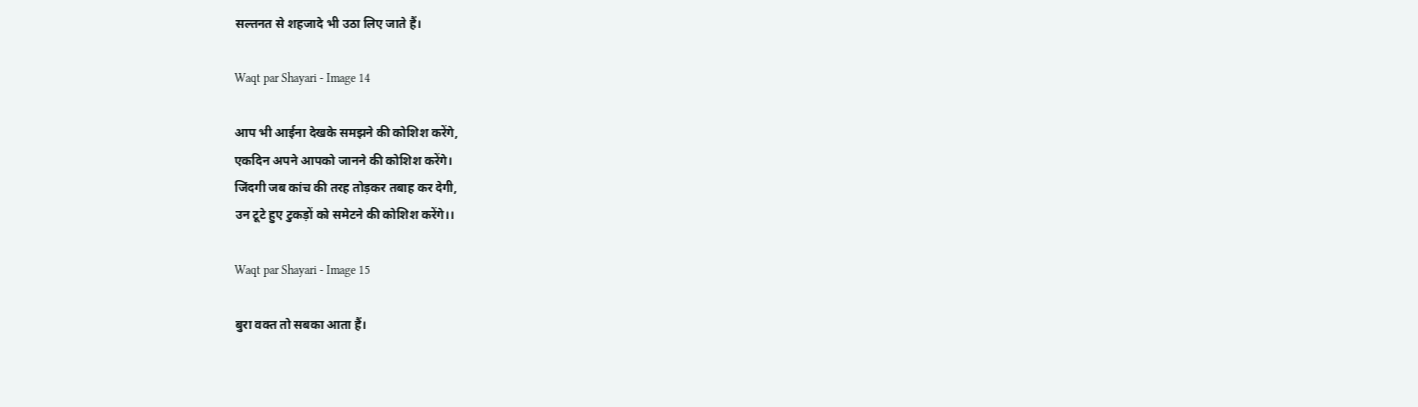सल्तनत से शहजादे भी उठा लिए जाते हैं।

Waqt par Shayari - Image 14

आप भी आईना देखके समझने की कोशिश करेंगे,
एकदिन अपने आपको जानने की कोशिश करेंगे।
जिंदगी जब कांच की तरह तोड़कर तबाह कर देगी,
उन टूटे हुए टुकड़ों को समेटने की कोशिश करेंगे।।

Waqt par Shayari - Image 15

बुरा वक्त तो सबका आता हैं।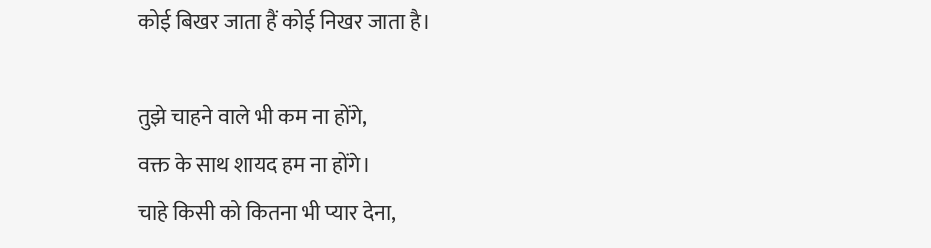कोई बिखर जाता हैं कोई निखर जाता है।

तुझे चाहने वाले भी कम ना होंगे,
वक्त के साथ शायद हम ना होंगे।
चाहे किसी को कितना भी प्यार देना,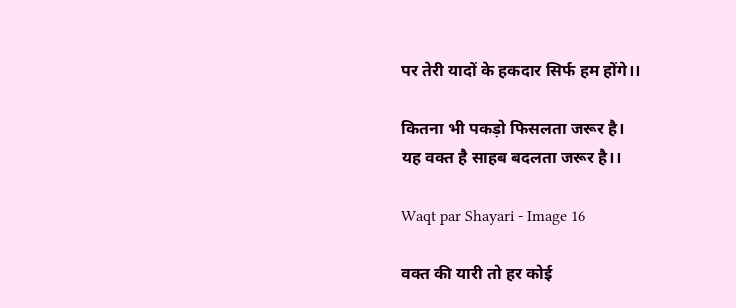पर तेरी यादों के हकदार सिर्फ हम होंगे।।

कितना भी पकड़ो फिसलता जरूर है।
यह वक्त है साहब बदलता जरूर है।।

Waqt par Shayari - Image 16

वक्त की यारी तो हर कोई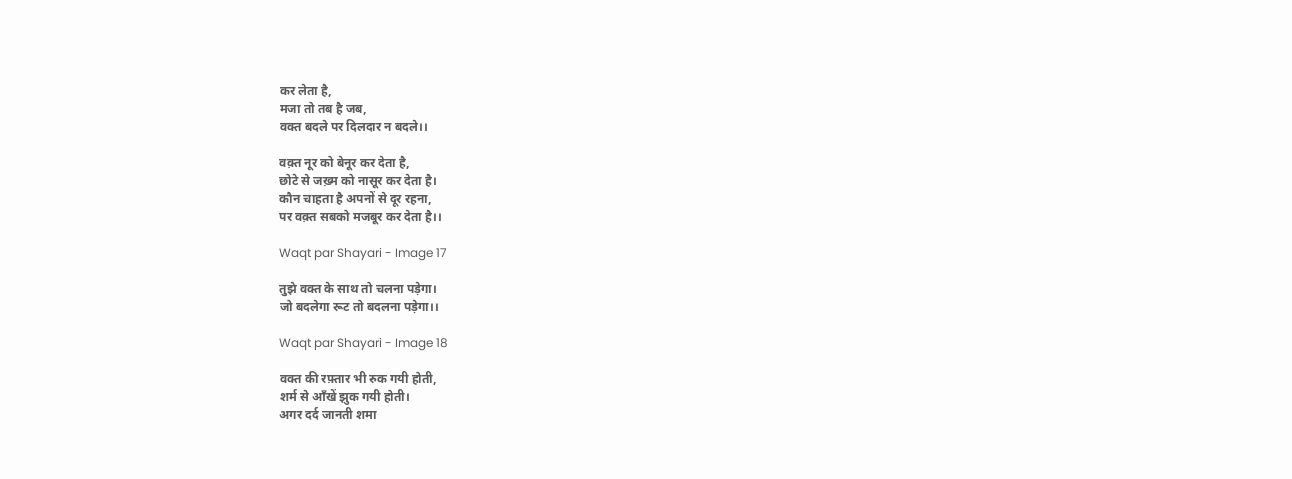कर लेता है,
मजा तो तब है जब,
वक्त बदले पर दिलदार न बदले।।

वक़्त नूर को बेनूर कर देता है,
छोटे से जख़्म को नासूर कर देता है।
कौन चाहता है अपनों से दूर रहना,
पर वक़्त सबको मजबूर कर देता है।।

Waqt par Shayari - Image 17

तुझे वक्त के साथ तो चलना पड़ेगा।
जो बदलेगा रूट तो बदलना पड़ेगा।।

Waqt par Shayari - Image 18

वक्त की रफ़्तार भी रुक गयी होती,
शर्म से आँखें झुक गयी होती।
अगर दर्द जानती शमा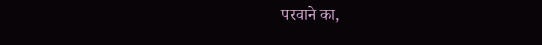परवाने का,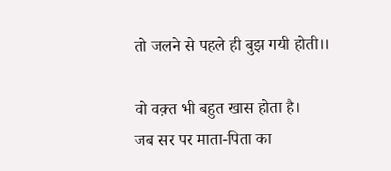तो जलने से पहले ही बुझ गयी होती।।

वो वक़्त भी बहुत खास होता है।
जब सर पर माता-पिता का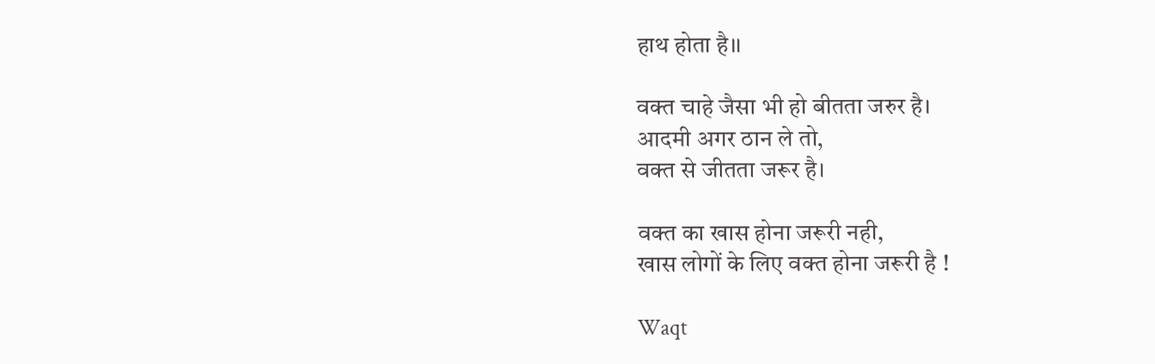हाथ होता है।।

वक्त चाहे जैसा भी हो बीतता जरुर है।
आदमी अगर ठान ले तो,
वक्त से जीतता जरूर है।

वक्त का खास होना जरूरी नही,
खास लोगों के लिए वक्त होना जरूरी है !

Waqt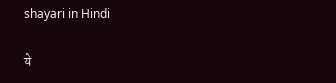shayari in Hindi

ये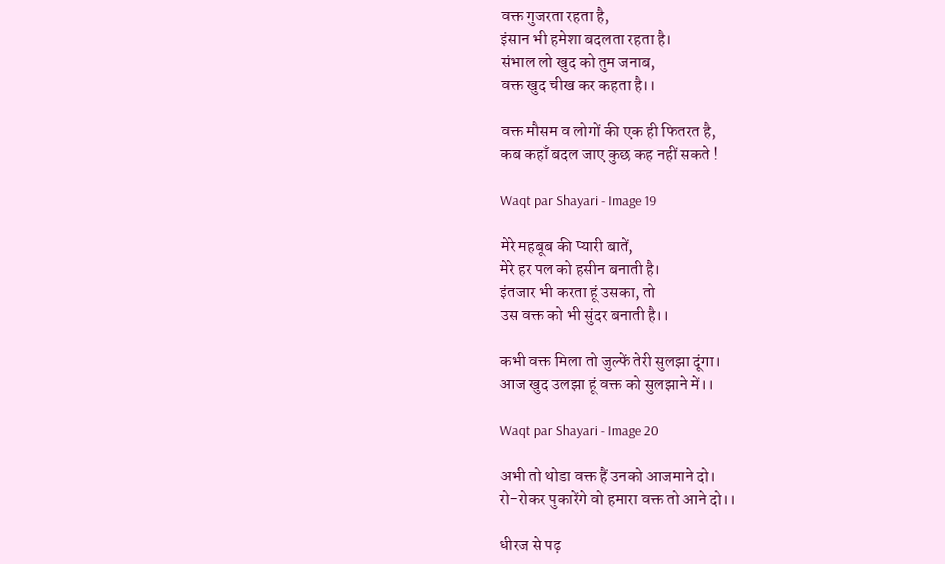वक्त गुजरता रहता है,
इंसान भी हमेशा बदलता रहता है।
संभाल लो खुद को तुम जनाब,
वक्त खुद चीख कर कहता है।।

वक्त मौसम व लोगों की एक ही फितरत है,
कब कहाँ बदल जाए कुछ कह नहीं सकते !

Waqt par Shayari - Image 19

मेरे महबूब की प्यारी बातें,
मेरे हर पल को हसीन बनाती है।
इंतजार भी करता हूं उसका, तो
उस वक्त को भी सुंदर बनाती है।।

कभी वक्त मिला तो जुल्फें तेरी सुलझा दूंगा।
आज खुद उलझा हूं वक्त को सुलझाने में।।

Waqt par Shayari - Image 20

अभी तो थोडा वक्त हैं उनको आजमाने दो।
रो-रोकर पुकारेंगे वो हमारा वक्त तो आने दो।।

धीरज से पढ़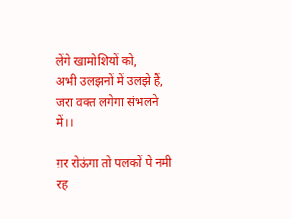लेंगे खामोशियों को,
अभी उलझनों में उलझे हैं,
जरा वक्त लगेगा संभलने में।।

ग़र रोऊंगा तो पलकों पे नमी रह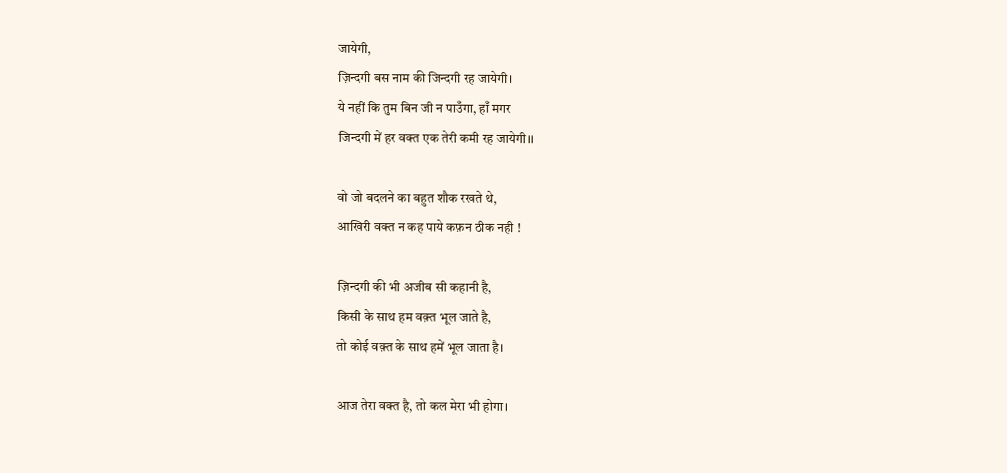जायेगी,
ज़िन्दगी बस नाम की जिन्दगी रह जायेगी।
ये नहीं कि तुम बिन जी न पाउँगा, हाँ मगर
जिन्दगी में हर वक्त एक तेरी कमी रह जायेगी।।

वो जो बदलने का बहुत शौक रखते थे,
आखिरी वक्त न कह पाये कफ़न ठीक नही !

ज़िन्दगी की भी अजीब सी कहानी है,
किसी के साथ हम वक़्त भूल जाते है,
तो कोई वक़्त के साथ हमें भूल जाता है।

आज तेरा वक्त है, तो कल मेरा भी होगा।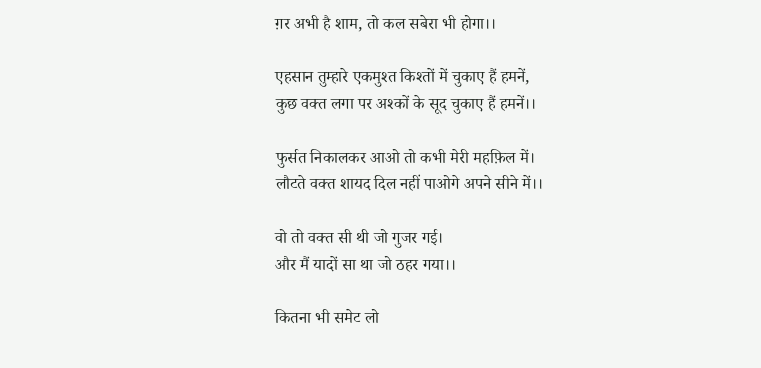ग़र अभी है शाम, तो कल सबेरा भी होगा।।

एहसान तुम्हारे एकमुश्त किश्तों में चुकाए हैं हमनें,
कुछ वक्त लगा पर अश्कों के सूद चुकाए हैं हमनें।।

फुर्सत निकालकर आओ तो कभी मेरी महफ़िल में।
लौटते वक्त शायद दिल नहीं पाओगे अपने सीने में।।

वो तो वक्त सी थी जो गुजर गई।
और मैं यादों सा था जो ठहर गया।।

कितना भी समेट लो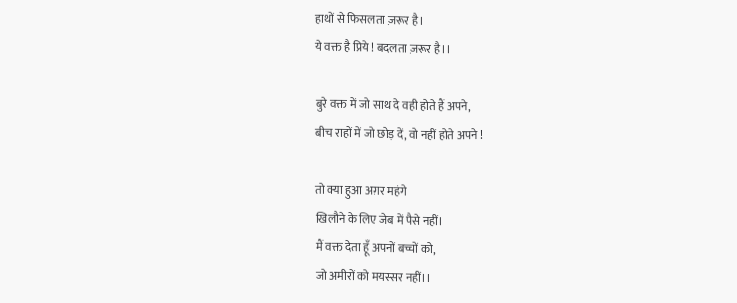हाथों से फिसलता ज़रूर है।
ये वक्त है प्रिये ! बदलता ज़रूर है।।

बुरे वक्त में जो साथ दे वही होते हैं अपने,
बीच राहों में जो छोड़ दें, वो नहीं होते अपने !

तो क्या हुआ अग़र महंगे
खिलौने के लिए जेब में पैसे नहीं।
मैं वक्त देता हूँ अपनों बच्चों को,
जो अमीरों को मयस्सर नहीं।।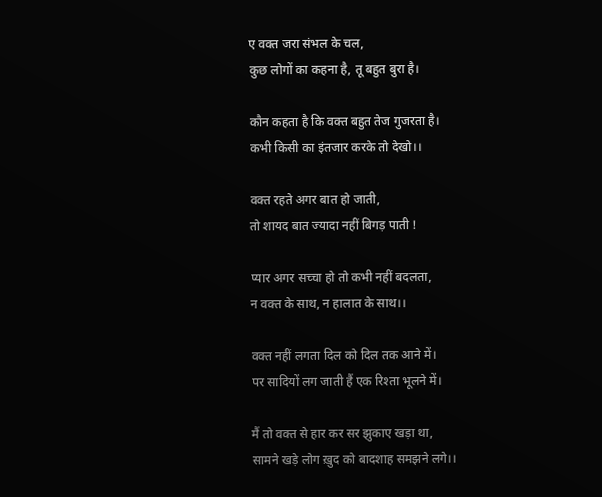ए वक्त जरा संभल के चल,
कुछ लोगों का कहना है, तू बहुत बुरा है।

कौन कहता है कि वक्त बहुत तेज गुजरता है।
कभी किसी का इंतजार करके तो देखो।।

वक्त रहते अगर बात हो जाती,
तो शायद बात ज्यादा नहीं बिगड़ पाती !

प्यार अगर सच्चा हो तो कभी नहीं बदलता,
न वक्त के साथ, न हालात के साथ।।

वक्त नहीं लगता दिल को दिल तक आने में।
पर सादियों लग जाती हैं एक रिश्ता भूलने में।

मैं तो वक्त से हार कर सर झुकाए खड़ा था,
सामने खड़े लोग ख़ुद को बादशाह समझने लगे।।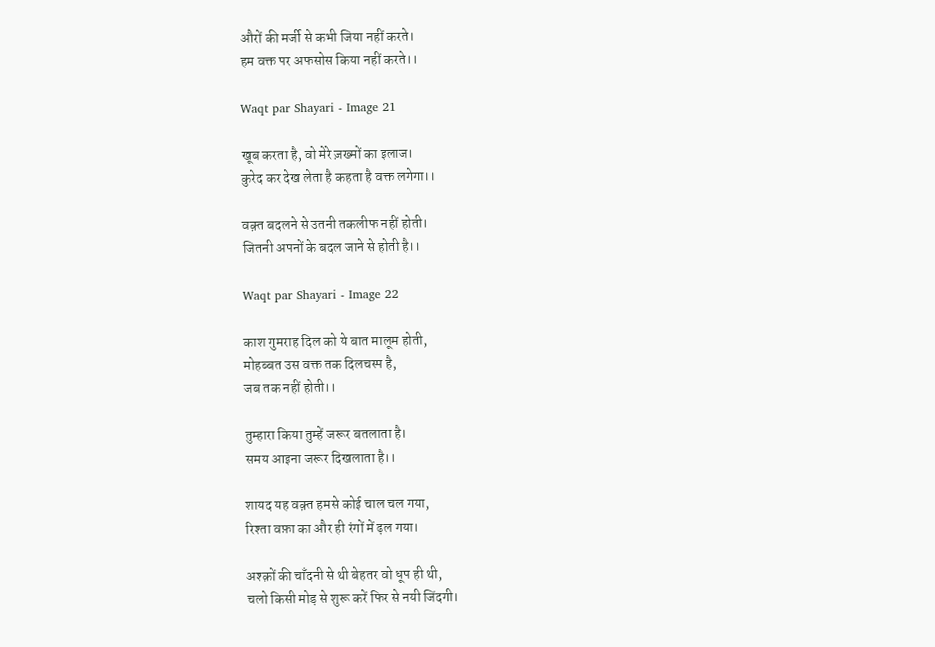औरों की मर्जी से कभी जिया नहीं करते।
हम वक्त पर अफसोस किया नहीं करते।।

Waqt par Shayari - Image 21

खूब करता है, वो मेरे ज़ख्मों का इलाज।
कुरेद कर देख लेता है कहता है वक्त लगेगा।।

वक़्त बदलने से उतनी तकलीफ नहीं होती।
जितनी अपनों के बदल जाने से होती है।।

Waqt par Shayari - Image 22

काश गुमराह दिल को ये बात मालूम होती,
मोहब्बत उस वक्त तक दिलचस्प है,
जब तक नहीं होती।।

तुम्हारा किया तुम्हें जरूर बतलाता है।
समय आइना जरूर दिखलाता है।।

शायद यह वक़्त हमसे कोई चाल चल गया,
रिश्ता वफ़ा का और ही रंगों में ढ़ल गया।

अश्क़ों की चाँदनी से थी बेहतर वो धूप ही थी,
चलो किसी मोड़ से शुरू करें फिर से नयी जिंदगी।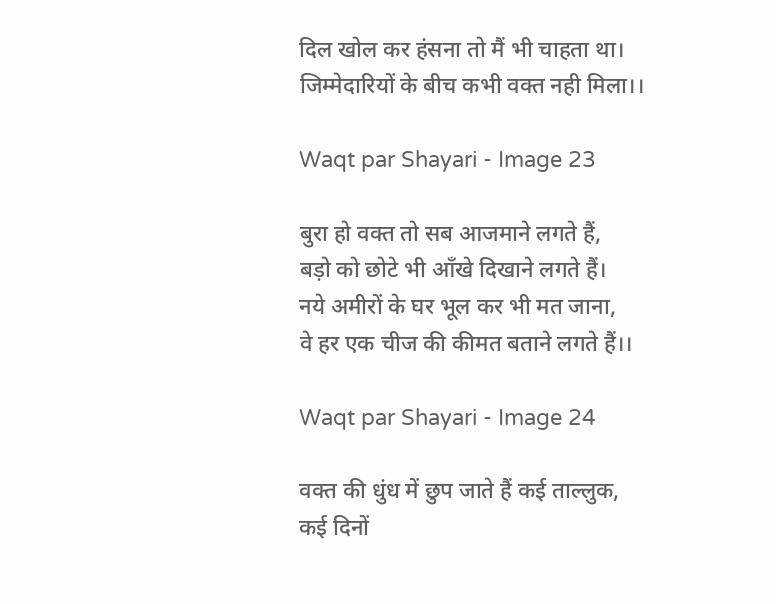दिल खोल कर हंसना तो मैं भी चाहता था।
जिम्मेदारियों के बीच कभी वक्त नही मिला।।

Waqt par Shayari - Image 23

बुरा हो वक्त तो सब आजमाने लगते हैं,
बड़ो को छोटे भी आँखे दिखाने लगते हैं।
नये अमीरों के घर भूल कर भी मत जाना,
वे हर एक चीज की कीमत बताने लगते हैं।।

Waqt par Shayari - Image 24

वक्त की धुंध में छुप जाते हैं कई ताल्लुक,
कई दिनों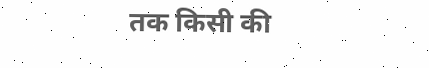तक किसी की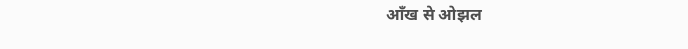आँख से ओझल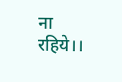ना रहिये।।